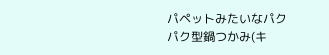パペットみたいなパクパク型鍋つかみ(キ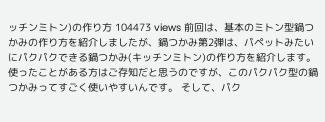ッチンミトン)の作り方 104473 views 前回は、基本のミトン型鍋つかみの作り方を紹介しましたが、鍋つかみ第2弾は、パペットみたいにパクパクできる鍋つかみ(キッチンミトン)の作り方を紹介します。 使ったことがある方はご存知だと思うのですが、このパクパク型の鍋つかみってすごく使いやすいんです。 そして、パク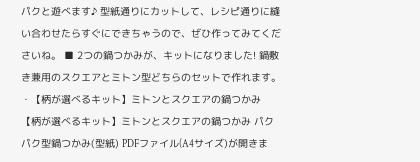パクと遊べます♪ 型紙通りにカットして、レシピ通りに縫い合わせたらすぐにできちゃうので、ぜひ作ってみてくださいね。 ■ 2つの鍋つかみが、キットになりました! 鍋敷き兼用のスクエアとミトン型どちらのセットで作れます。 ・【柄が選べるキット】ミトンとスクエアの鍋つかみ 【柄が選べるキット】ミトンとスクエアの鍋つかみ パクパク型鍋つかみ(型紙) PDFファイル(A4サイズ)が開きま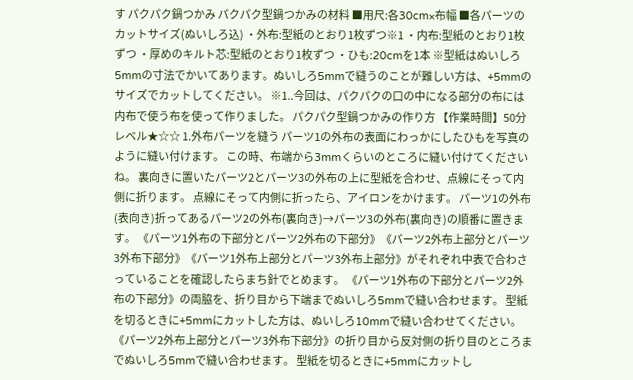す パクパク鍋つかみ パクパク型鍋つかみの材料 ■用尺:各30cm×布幅 ■各パーツのカットサイズ(ぬいしろ込) ・外布:型紙のとおり1枚ずつ※1 ・内布:型紙のとおり1枚ずつ ・厚めのキルト芯:型紙のとおり1枚ずつ ・ひも:20cmを1本 ※型紙はぬいしろ5mmの寸法でかいてあります。ぬいしろ5mmで縫うのことが難しい方は、+5mmのサイズでカットしてください。 ※1..今回は、パクパクの口の中になる部分の布には内布で使う布を使って作りました。 パクパク型鍋つかみの作り方 【作業時間】50分 レベル★☆☆ 1.外布パーツを縫う パーツ1の外布の表面にわっかにしたひもを写真のように縫い付けます。 この時、布端から3mmくらいのところに縫い付けてくださいね。 裏向きに置いたパーツ2とパーツ3の外布の上に型紙を合わせ、点線にそって内側に折ります。 点線にそって内側に折ったら、アイロンをかけます。 パーツ1の外布(表向き)折ってあるパーツ2の外布(裏向き)→パーツ3の外布(裏向き)の順番に置きます。 《パーツ1外布の下部分とパーツ2外布の下部分》《パーツ2外布上部分とパーツ3外布下部分》《パーツ1外布上部分とパーツ3外布上部分》がそれぞれ中表で合わさっていることを確認したらまち針でとめます。 《パーツ1外布の下部分とパーツ2外布の下部分》の両脇を、折り目から下端までぬいしろ5mmで縫い合わせます。 型紙を切るときに+5mmにカットした方は、ぬいしろ10mmで縫い合わせてください。 《パーツ2外布上部分とパーツ3外布下部分》の折り目から反対側の折り目のところまでぬいしろ5mmで縫い合わせます。 型紙を切るときに+5mmにカットし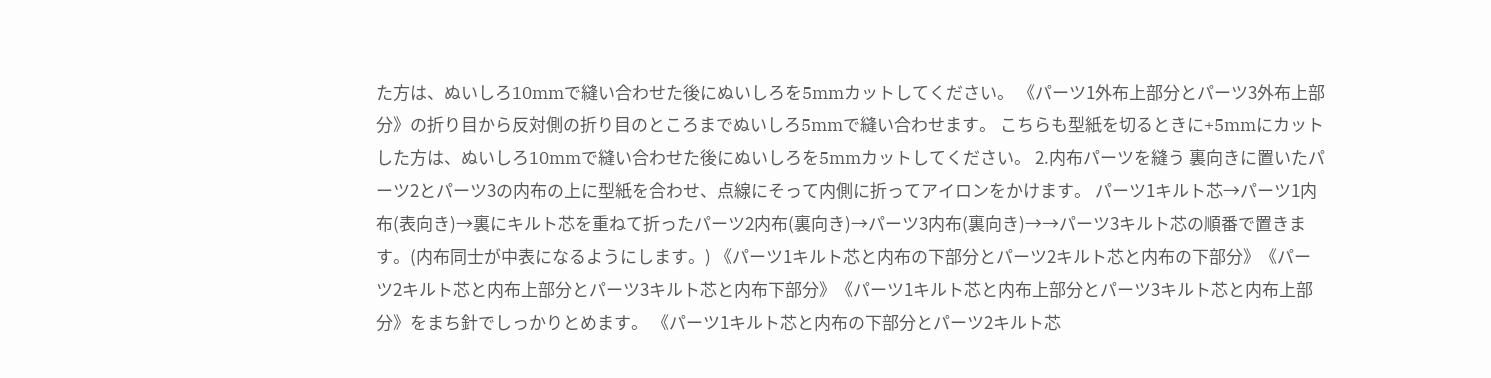た方は、ぬいしろ10mmで縫い合わせた後にぬいしろを5mmカットしてください。 《パーツ1外布上部分とパーツ3外布上部分》の折り目から反対側の折り目のところまでぬいしろ5mmで縫い合わせます。 こちらも型紙を切るときに+5mmにカットした方は、ぬいしろ10mmで縫い合わせた後にぬいしろを5mmカットしてください。 2.内布パーツを縫う 裏向きに置いたパーツ2とパーツ3の内布の上に型紙を合わせ、点線にそって内側に折ってアイロンをかけます。 パーツ1キルト芯→パーツ1内布(表向き)→裏にキルト芯を重ねて折ったパーツ2内布(裏向き)→パーツ3内布(裏向き)→→パーツ3キルト芯の順番で置きます。(内布同士が中表になるようにします。) 《パーツ1キルト芯と内布の下部分とパーツ2キルト芯と内布の下部分》《パーツ2キルト芯と内布上部分とパーツ3キルト芯と内布下部分》《パーツ1キルト芯と内布上部分とパーツ3キルト芯と内布上部分》をまち針でしっかりとめます。 《パーツ1キルト芯と内布の下部分とパーツ2キルト芯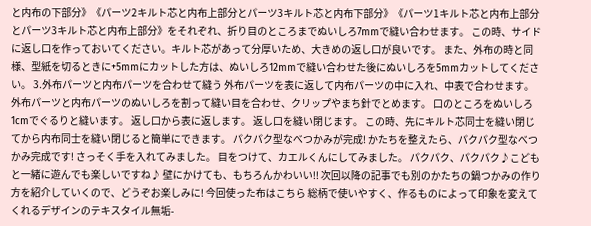と内布の下部分》《パーツ2キルト芯と内布上部分とパーツ3キルト芯と内布下部分》《パーツ1キルト芯と内布上部分とパーツ3キルト芯と内布上部分》をそれぞれ、折り目のところまでぬいしろ7mmで縫い合わせます。 この時、サイドに返し口を作っておいてください。キルト芯があって分厚いため、大きめの返し口が良いです。 また、外布の時と同様、型紙を切るときに+5mmにカットした方は、ぬいしろ12mmで縫い合わせた後にぬいしろを5mmカットしてください。 3.外布パーツと内布パーツを合わせて縫う 外布パーツを表に返して内布パーツの中に入れ、中表で合わせます。 外布パーツと内布パーツのぬいしろを割って縫い目を合わせ、クリップやまち針でとめます。 口のところをぬいしろ1cmでぐるりと縫います。 返し口から表に返します。 返し口を縫い閉じます。 この時、先にキルト芯同士を縫い閉じてから内布同士を縫い閉じると簡単にできます。 パクパク型なべつかみが完成! かたちを整えたら、パクパク型なべつかみ完成です! さっそく手を入れてみました。 目をつけて、カエルくんにしてみました。 パクパク、パクパク♪こどもと一緒に遊んでも楽しいですね♪ 壁にかけても、もちろんかわいい!! 次回以降の記事でも別のかたちの鍋つかみの作り方を紹介していくので、どうぞお楽しみに! 今回使った布はこちら 総柄で使いやすく、作るものによって印象を変えてくれるデザインのテキスタイル無垢-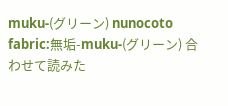muku-(グリーン) nunocoto fabric:無垢-muku-(グリーン) 合わせて読みた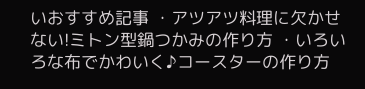いおすすめ記事 ・アツアツ料理に欠かせない!ミトン型鍋つかみの作り方 ・いろいろな布でかわいく♪コースターの作り方